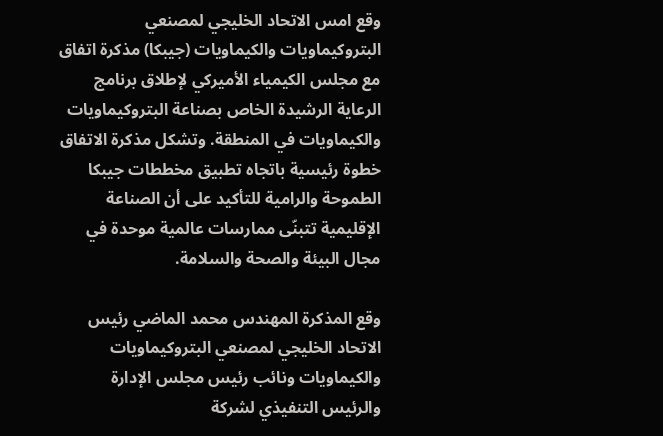وقع امس الاتحاد الخليجي لمصنعي البتروكيماويات والكيماويات (جيبكا) مذكرة اتفاق مع مجلس الكيمياء الأميركي لإطلاق برنامج الرعاية الرشيدة الخاص بصناعة البتروكيماويات والكيماويات في المنطقة. وتشكل مذكرة الاتفاق خطوة رئيسية باتجاه تطبيق مخططات جيبكا الطموحة والرامية للتأكيد على أن الصناعة الإقليمية تتبنّى ممارسات عالمية موحدة في مجال البيئة والصحة والسلامة.

وقع المذكرة المهندس محمد الماضي رئيس الاتحاد الخليجي لمصنعي البتروكيماويات والكيماويات ونائب رئيس مجلس الإدارة والرئيس التنفيذي لشركة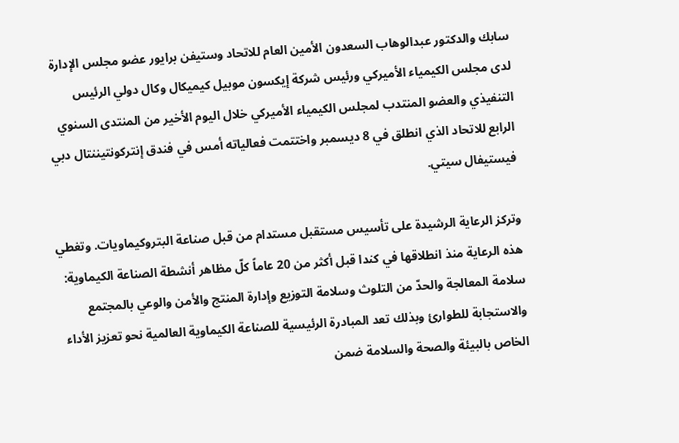سابك والدكتور عبدالوهاب السعدون الأمين العام للاتحاد وستيفن برايور عضو مجلس الإدارة لدى مجلس الكيمياء الأميركي ورئيس شركة إيكسون موبيل كيميكال وكال دولي الرئيس التنفيذي والعضو المنتدب لمجلس الكيمياء الأميركي خلال اليوم الأخير من المنتدى السنوي الرابع للاتحاد الذي انطلق في 8 ديسمبر واختتمت فعالياته أمس في فندق إنتركونتيننتال دبي فيستيفال سيتي.

وتركز الرعاية الرشيدة على تأسيس مستقبل مستدام من قبل صناعة البتروكيماويات. وتغطي هذه الرعاية منذ انطلاقها في كندا قبل أكثر من 20 عاماً كلّ مظاهر أنشطة الصناعة الكيماوية: سلامة المعالجة والحدّ من التلوث وسلامة التوزيع وإدارة المنتج والأمن والوعي بالمجتمع والاستجابة للطوارئ وبذلك تعد المبادرة الرئيسية للصناعة الكيماوية العالمية نحو تعزيز الأداء الخاص بالبيئة والصحة والسلامة ضمن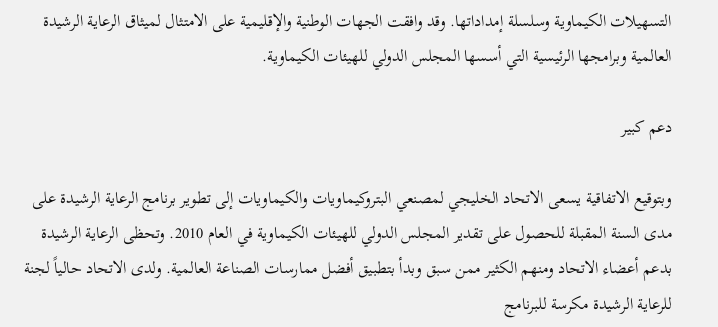التسهيلات الكيماوية وسلسلة إمداداتها. وقد وافقت الجهات الوطنية والإقليمية على الامتثال لميثاق الرعاية الرشيدة العالمية وبرامجها الرئيسية التي أسسها المجلس الدولي للهيئات الكيماوية.

دعم كبير

وبتوقيع الاتفاقية يسعى الاتحاد الخليجي لمصنعي البتروكيماويات والكيماويات إلى تطوير برنامج الرعاية الرشيدة على مدى السنة المقبلة للحصول على تقدير المجلس الدولي للهيئات الكيماوية في العام 2010. وتحظى الرعاية الرشيدة بدعم أعضاء الاتحاد ومنهم الكثير ممن سبق وبدأ بتطبيق أفضل ممارسات الصناعة العالمية. ولدى الاتحاد حالياً لجنة للرعاية الرشيدة مكرسة للبرنامج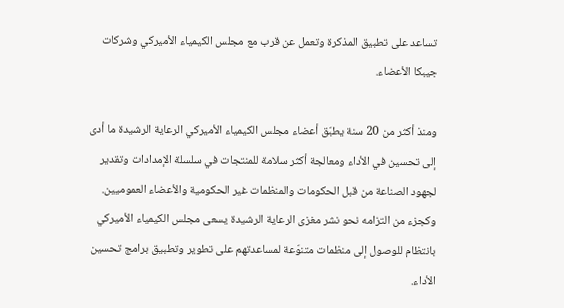تساعد على تطبيق المذكرة وتعمل عن قرب مع مجلس الكيمياء الأميركي وشركات جيبكا الأعضاء.

ومنذ أكثر من 20 سنة يطبّق أعضاء مجلس الكيمياء الأميركي الرعاية الرشيدة ما أدى إلى تحسين في الأداء ومعالجة أكثر سلامة للمنتجات في سلسلة الإمدادات وتقدير لجهود الصناعة من قبل الحكومات والمنظمات غير الحكومية والأعضاء العموميين. وكجزء من التزامه نحو نشر مغزى الرعاية الرشيدة يسعى مجلس الكيمياء الأميركي بانتظام للوصول إلى منظمات متنوّعة لمساعدتهم على تطوير وتطبيق برامج تحسين الأداء.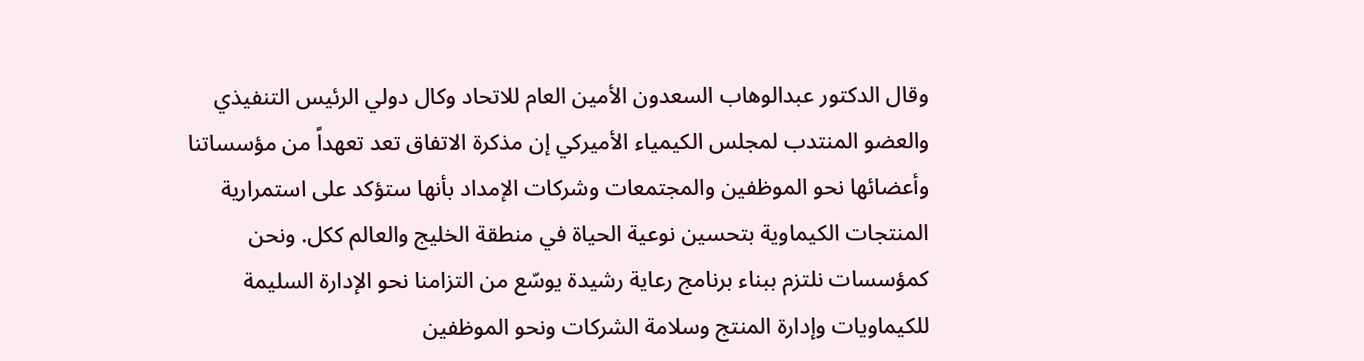وقال الدكتور عبدالوهاب السعدون الأمين العام للاتحاد وكال دولي الرئيس التنفيذي والعضو المنتدب لمجلس الكيمياء الأميركي إن مذكرة الاتفاق تعد تعهداً من مؤسساتنا وأعضائها نحو الموظفين والمجتمعات وشركات الإمداد بأنها ستؤكد على استمرارية المنتجات الكيماوية بتحسين نوعية الحياة في منطقة الخليج والعالم ككل. ونحن كمؤسسات نلتزم ببناء برنامج رعاية رشيدة يوسّع من التزامنا نحو الإدارة السليمة للكيماويات وإدارة المنتج وسلامة الشركات ونحو الموظفين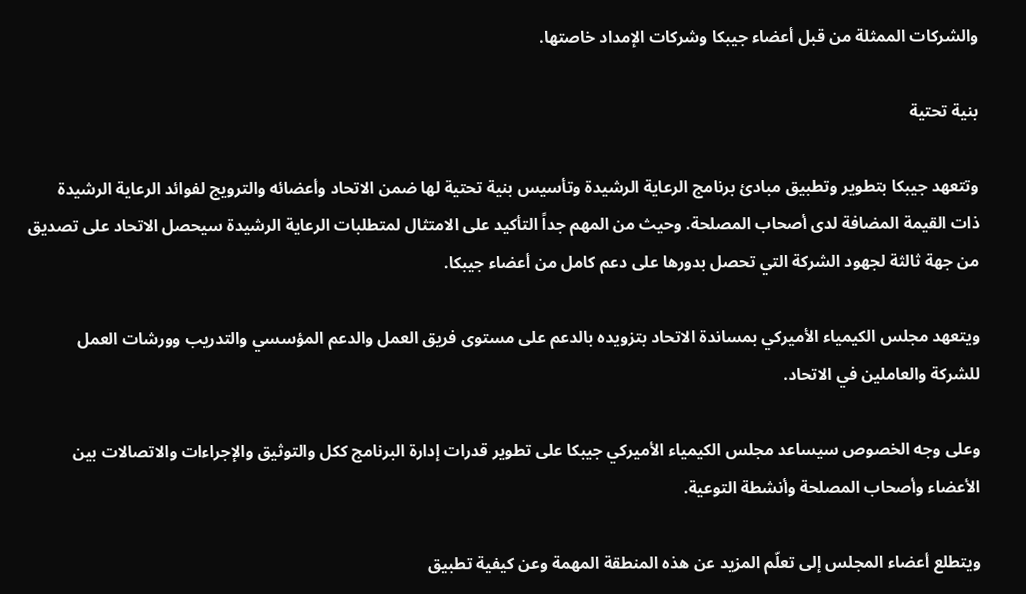والشركات الممثلة من قبل أعضاء جيبكا وشركات الإمداد خاصتها.

بنية تحتية

وتتعهد جيبكا بتطوير وتطبيق مبادئ برنامج الرعاية الرشيدة وتأسيس بنية تحتية لها ضمن الاتحاد وأعضائه والترويج لفوائد الرعاية الرشيدة ذات القيمة المضافة لدى أصحاب المصلحة. وحيث من المهم جداً التأكيد على الامتثال لمتطلبات الرعاية الرشيدة سيحصل الاتحاد على تصديق من جهة ثالثة لجهود الشركة التي تحصل بدورها على دعم كامل من أعضاء جيبكا.

ويتعهد مجلس الكيمياء الأميركي بمساندة الاتحاد بتزويده بالدعم على مستوى فريق العمل والدعم المؤسسي والتدريب وورشات العمل للشركة والعاملين في الاتحاد.

وعلى وجه الخصوص سيساعد مجلس الكيمياء الأميركي جيبكا على تطوير قدرات إدارة البرنامج ككل والتوثيق والإجراءات والاتصالات بين الأعضاء وأصحاب المصلحة وأنشطة التوعية.

ويتطلع أعضاء المجلس إلى تعلّم المزيد عن هذه المنطقة المهمة وعن كيفية تطبيق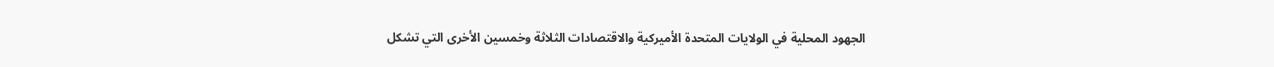الجهود المحلية في الولايات المتحدة الأميركية والاقتصادات الثلاثة وخمسين الأخرى التي تشكل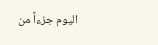اليوم جزءاً من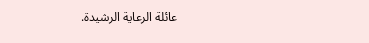عائلة الرعاية الرشيدة.